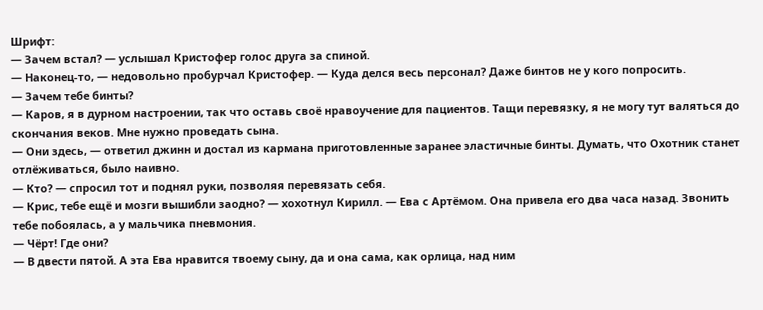Шрифт:
— Зачем встал? — услышал Кристофер голос друга за спиной.
— Наконец-то, — недовольно пробурчал Кристофер. — Куда делся весь персонал? Даже бинтов не у кого попросить.
— Зачем тебе бинты?
— Каров, я в дурном настроении, так что оставь своё нравоучение для пациентов. Тащи перевязку, я не могу тут валяться до скончания веков. Мне нужно проведать сына.
— Они здесь, — ответил джинн и достал из кармана приготовленные заранее эластичные бинты. Думать, что Охотник станет отлёживаться, было наивно.
— Кто? — спросил тот и поднял руки, позволяя перевязать себя.
— Крис, тебе ещё и мозги вышибли заодно? — хохотнул Кирилл. — Ева с Артёмом. Она привела его два часа назад. Звонить тебе побоялась, а у мальчика пневмония.
— Чёрт! Где они?
— В двести пятой. А эта Ева нравится твоему сыну, да и она сама, как орлица, над ним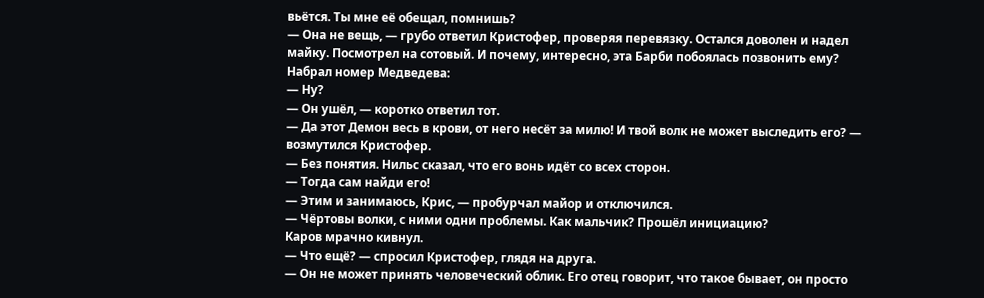вьётся. Ты мне её обещал, помнишь?
— Она не вещь, — грубо ответил Кристофер, проверяя перевязку. Остался доволен и надел майку. Посмотрел на сотовый. И почему, интересно, эта Барби побоялась позвонить ему? Набрал номер Медведева:
— Ну?
— Он ушёл, — коротко ответил тот.
— Да этот Демон весь в крови, от него несёт за милю! И твой волк не может выследить его? — возмутился Кристофер.
— Без понятия. Нильс сказал, что его вонь идёт со всех сторон.
— Тогда сам найди его!
— Этим и занимаюсь, Крис, — пробурчал майор и отключился.
— Чёртовы волки, с ними одни проблемы. Как мальчик? Прошёл инициацию?
Каров мрачно кивнул.
— Что ещё? — спросил Кристофер, глядя на друга.
— Он не может принять человеческий облик. Его отец говорит, что такое бывает, он просто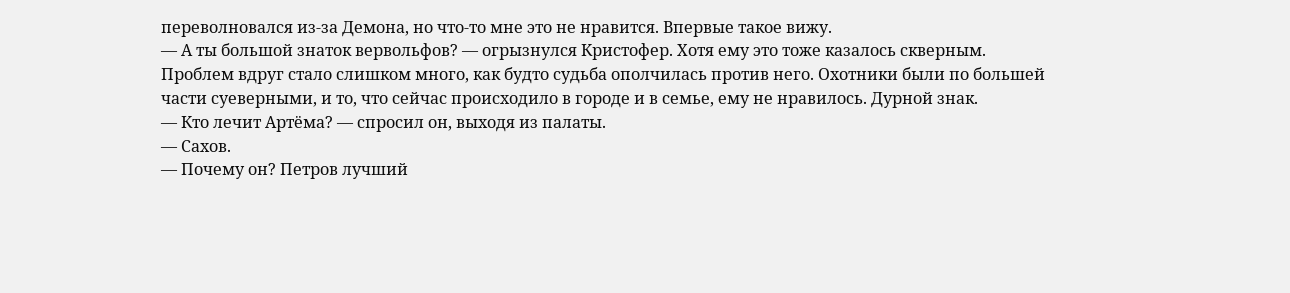переволновался из-за Демона, но что-то мне это не нравится. Впервые такое вижу.
— А ты большой знаток вервольфов? — огрызнулся Кристофер. Хотя ему это тоже казалось скверным. Проблем вдруг стало слишком много, как будто судьба ополчилась против него. Охотники были по большей части суеверными, и то, что сейчас происходило в городе и в семье, ему не нравилось. Дурной знак.
— Кто лечит Артёма? — спросил он, выходя из палаты.
— Сахов.
— Почему он? Петров лучший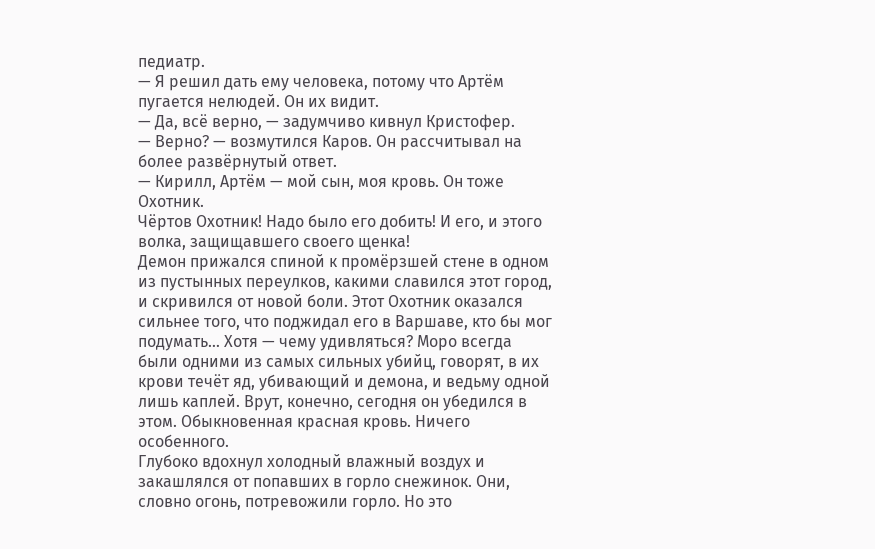педиатр.
— Я решил дать ему человека, потому что Артём пугается нелюдей. Он их видит.
— Да, всё верно, — задумчиво кивнул Кристофер.
— Верно? — возмутился Каров. Он рассчитывал на более развёрнутый ответ.
— Кирилл, Артём — мой сын, моя кровь. Он тоже Охотник.
Чёртов Охотник! Надо было его добить! И его, и этого волка, защищавшего своего щенка!
Демон прижался спиной к промёрзшей стене в одном из пустынных переулков, какими славился этот город, и скривился от новой боли. Этот Охотник оказался сильнее того, что поджидал его в Варшаве, кто бы мог подумать… Хотя — чему удивляться? Моро всегда были одними из самых сильных убийц, говорят, в их крови течёт яд, убивающий и демона, и ведьму одной лишь каплей. Врут, конечно, сегодня он убедился в этом. Обыкновенная красная кровь. Ничего особенного.
Глубоко вдохнул холодный влажный воздух и закашлялся от попавших в горло снежинок. Они, словно огонь, потревожили горло. Но это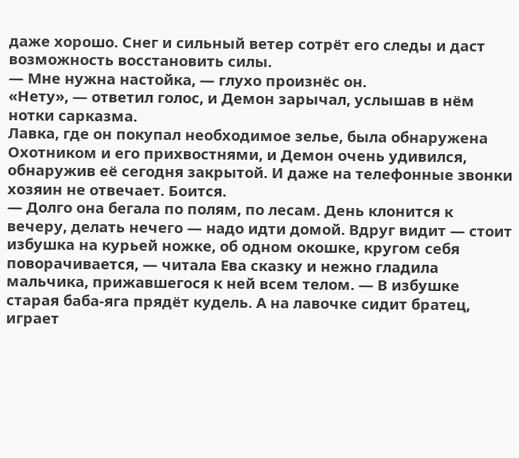даже хорошо. Снег и сильный ветер сотрёт его следы и даст возможность восстановить силы.
— Мне нужна настойка, — глухо произнёс он.
«Нету», — ответил голос, и Демон зарычал, услышав в нём нотки сарказма.
Лавка, где он покупал необходимое зелье, была обнаружена Охотником и его прихвостнями, и Демон очень удивился, обнаружив её сегодня закрытой. И даже на телефонные звонки хозяин не отвечает. Боится.
— Долго она бегала по полям, по лесам. День клонится к вечеру, делать нечего — надо идти домой. Вдруг видит — стоит избушка на курьей ножке, об одном окошке, кругом себя поворачивается, — читала Ева сказку и нежно гладила мальчика, прижавшегося к ней всем телом. — В избушке старая баба-яга прядёт кудель. А на лавочке сидит братец, играет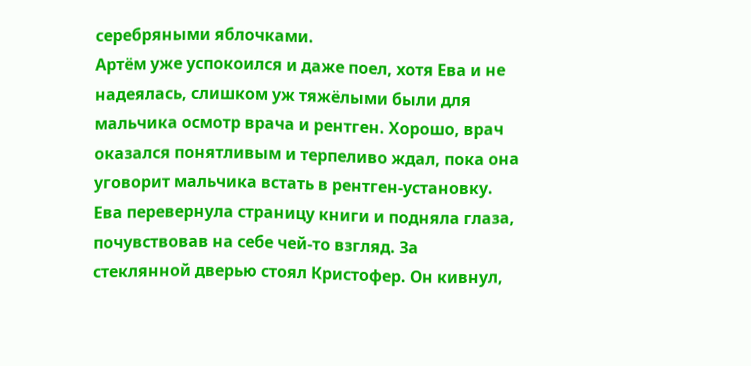серебряными яблочками.
Артём уже успокоился и даже поел, хотя Ева и не надеялась, слишком уж тяжёлыми были для мальчика осмотр врача и рентген. Хорошо, врач оказался понятливым и терпеливо ждал, пока она уговорит мальчика встать в рентген-установку.
Ева перевернула страницу книги и подняла глаза, почувствовав на себе чей-то взгляд. За стеклянной дверью стоял Кристофер. Он кивнул,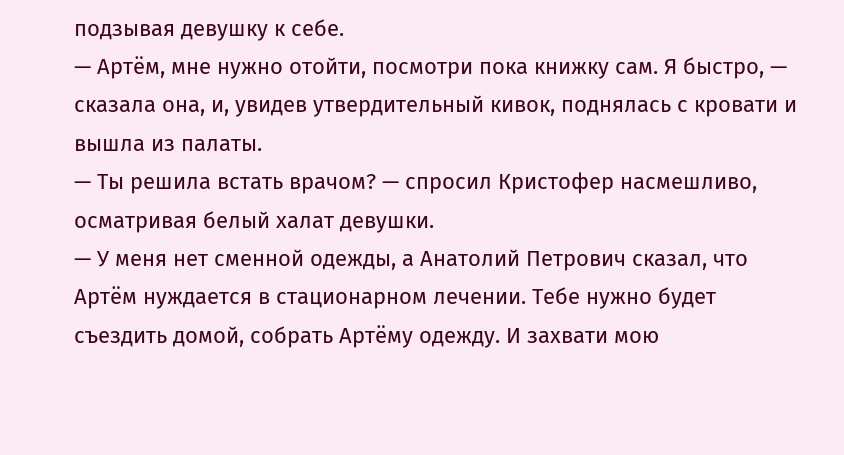подзывая девушку к себе.
— Артём, мне нужно отойти, посмотри пока книжку сам. Я быстро, — сказала она, и, увидев утвердительный кивок, поднялась с кровати и вышла из палаты.
— Ты решила встать врачом? — спросил Кристофер насмешливо, осматривая белый халат девушки.
— У меня нет сменной одежды, а Анатолий Петрович сказал, что Артём нуждается в стационарном лечении. Тебе нужно будет съездить домой, собрать Артёму одежду. И захвати мою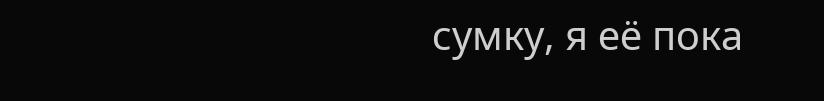сумку, я её пока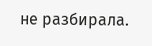не разбирала.